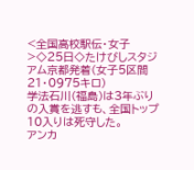<全国高校駅伝・女子>◇25日◇たけびしスタジアム京都発着(女子5区間21・0975キロ)
学法石川(福島)は3年ぶりの入賞を逃すも、全国トップ10入りは死守した。
アンカ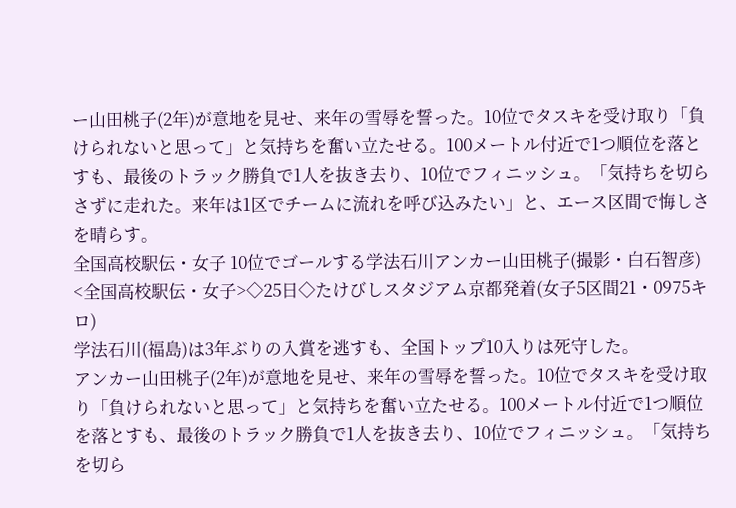ー山田桃子(2年)が意地を見せ、来年の雪辱を誓った。10位でタスキを受け取り「負けられないと思って」と気持ちを奮い立たせる。100メートル付近で1つ順位を落とすも、最後のトラック勝負で1人を抜き去り、10位でフィニッシュ。「気持ちを切らさずに走れた。来年は1区でチームに流れを呼び込みたい」と、エース区間で悔しさを晴らす。
全国高校駅伝・女子 10位でゴールする学法石川アンカー山田桃子(撮影・白石智彦)
<全国高校駅伝・女子>◇25日◇たけびしスタジアム京都発着(女子5区間21・0975キロ)
学法石川(福島)は3年ぶりの入賞を逃すも、全国トップ10入りは死守した。
アンカー山田桃子(2年)が意地を見せ、来年の雪辱を誓った。10位でタスキを受け取り「負けられないと思って」と気持ちを奮い立たせる。100メートル付近で1つ順位を落とすも、最後のトラック勝負で1人を抜き去り、10位でフィニッシュ。「気持ちを切ら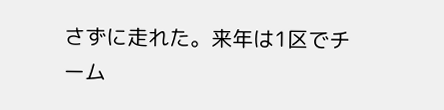さずに走れた。来年は1区でチーム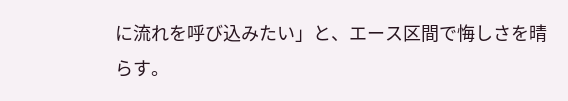に流れを呼び込みたい」と、エース区間で悔しさを晴らす。